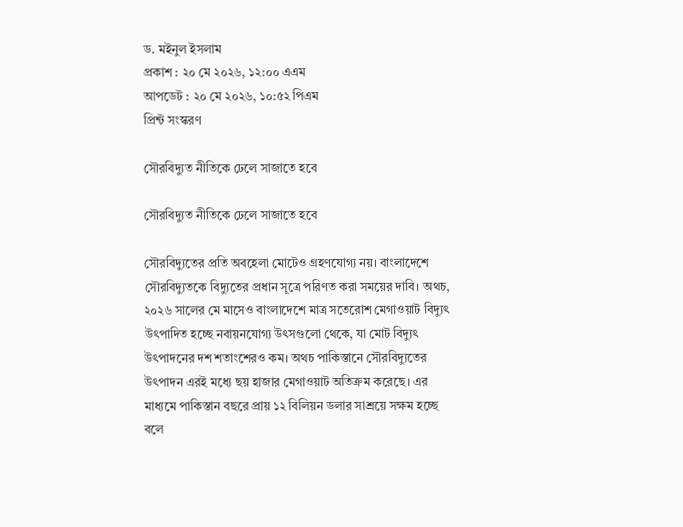ড. মইনুল ইসলাম
প্রকাশ : ২০ মে ২০২৬, ১২:০০ এএম
আপডেট : ২০ মে ২০২৬, ১০:৫২ পিএম
প্রিন্ট সংস্করণ

সৌরবিদ্যুত নীতিকে ঢেলে সাজাতে হবে

সৌরবিদ্যুত নীতিকে ঢেলে সাজাতে হবে

সৌরবিদ্যুতের প্রতি অবহেলা মোটেও গ্রহণযোগ্য নয়। বাংলাদেশে সৌরবিদ্যুতকে বিদ্যুতের প্রধান সূত্রে পরিণত করা সময়ের দাবি। অথচ, ২০২৬ সালের মে মাসেও বাংলাদেশে মাত্র সতেরোশ মেগাওয়াট বিদ্যুৎ উৎপাদিত হচ্ছে নবায়নযোগ্য উৎসগুলো থেকে, যা মোট বিদ্যুৎ উৎপাদনের দশ শতাংশেরও কম। অথচ পাকিস্তানে সৌরবিদ্যুতের উৎপাদন এরই মধ্যে ছয় হাজার মেগাওয়াট অতিক্রম করেছে। এর মাধ্যমে পাকিস্তান বছরে প্রায় ১২ বিলিয়ন ডলার সাশ্রয়ে সক্ষম হচ্ছে বলে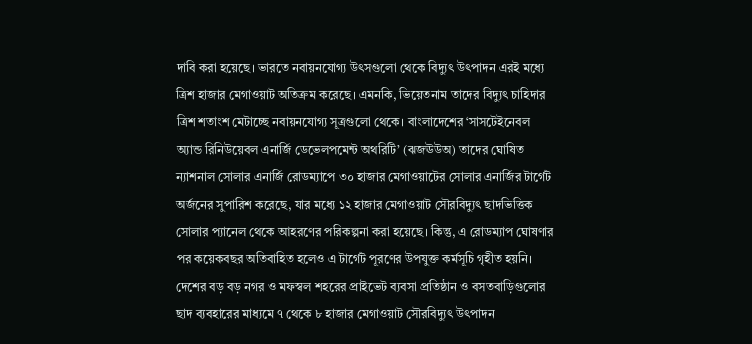দাবি করা হয়েছে। ভারতে নবায়নযোগ্য উৎসগুলো থেকে বিদ্যুৎ উৎপাদন এরই মধ্যে ত্রিশ হাজার মেগাওয়াট অতিক্রম করেছে। এমনকি, ভিয়েতনাম তাদের বিদ্যুৎ চাহিদার ত্রিশ শতাংশ মেটাচ্ছে নবায়নযোগ্য সূত্রগুলো থেকে। বাংলাদেশের ‘সাসটেইনেবল অ্যান্ড রিনিউয়েবল এনার্জি ডেভেলপমেন্ট অথরিটি’ (ঝজঊউঅ) তাদের ঘোষিত ন্যাশনাল সোলার এনার্জি রোডম্যাপে ৩০ হাজার মেগাওয়াটের সোলার এনার্জির টার্গেট অর্জনের সুপারিশ করেছে, যার মধ্যে ১২ হাজার মেগাওয়াট সৌরবিদ্যুৎ ছাদভিত্তিক সোলার প্যানেল থেকে আহরণের পরিকল্পনা করা হয়েছে। কিন্তু, এ রোডম্যাপ ঘোষণার পর কয়েকবছর অতিবাহিত হলেও এ টার্গেট পূরণের উপযুক্ত কর্মসূচি গৃহীত হয়নি। দেশের বড় বড় নগর ও মফস্বল শহরের প্রাইভেট ব্যবসা প্রতিষ্ঠান ও বসতবাড়িগুলোর ছাদ ব্যবহারের মাধ্যমে ৭ থেকে ৮ হাজার মেগাওয়াট সৌরবিদ্যুৎ উৎপাদন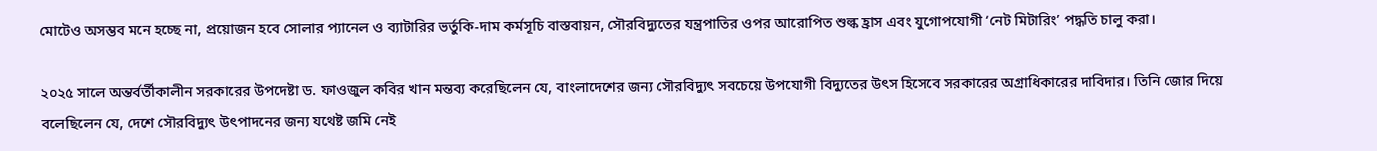মোটেও অসম্ভব মনে হচ্ছে না, প্রয়োজন হবে সোলার প্যানেল ও ব্যাটারির ভর্তুকি-দাম কর্মসূচি বাস্তবায়ন, সৌরবিদ্যুতের যন্ত্রপাতির ওপর আরোপিত শুল্ক হ্রাস এবং যুগোপযোগী ‘নেট মিটারিং’ পদ্ধতি চালু করা।

২০২৫ সালে অন্তর্বর্তীকালীন সরকারের উপদেষ্টা ড. ফাওজুল কবির খান মন্তব্য করেছিলেন যে, বাংলাদেশের জন্য সৌরবিদ্যুৎ সবচেয়ে উপযোগী বিদ্যুতের উৎস হিসেবে সরকারের অগ্রাধিকারের দাবিদার। তিনি জোর দিয়ে বলেছিলেন যে, দেশে সৌরবিদ্যুৎ উৎপাদনের জন্য যথেষ্ট জমি নেই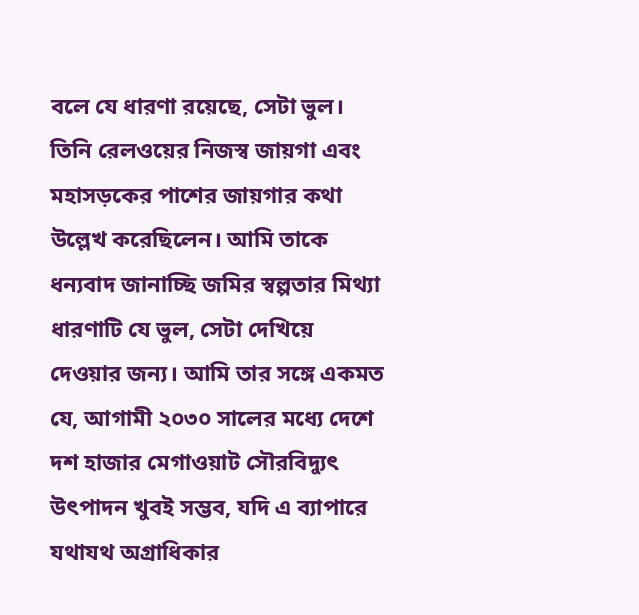বলে যে ধারণা রয়েছে, সেটা ভুল। তিনি রেলওয়ের নিজস্ব জায়গা এবং মহাসড়কের পাশের জায়গার কথা উল্লেখ করেছিলেন। আমি তাকে ধন্যবাদ জানাচ্ছি জমির স্বল্পতার মিথ্যা ধারণাটি যে ভুল, সেটা দেখিয়ে দেওয়ার জন্য। আমি তার সঙ্গে একমত যে, আগামী ২০৩০ সালের মধ্যে দেশে দশ হাজার মেগাওয়াট সৌরবিদ্যুৎ উৎপাদন খুবই সম্ভব, যদি এ ব্যাপারে যথাযথ অগ্রাধিকার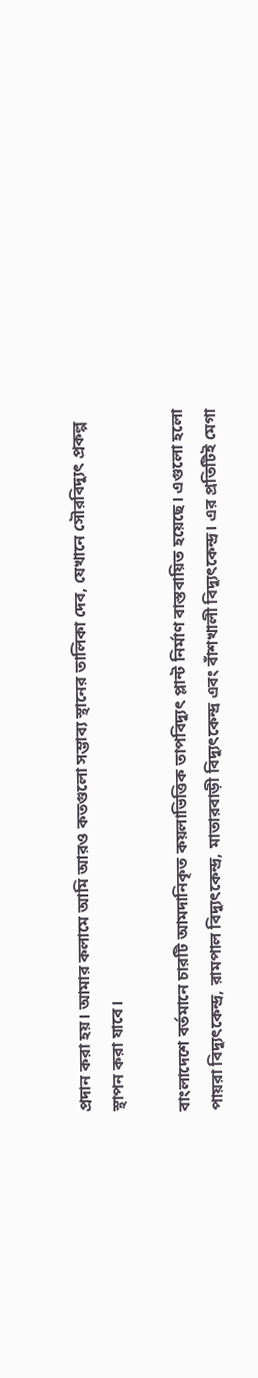প্রদান করা হয়। আমার কলামে আমি আরও কতগুলো সম্ভাব্য স্থানের তালিকা দেব, যেখানে সৌরবিদ্যুৎ প্রকল্প স্থাপন করা যাবে।

বাংলাদেশে বর্তমানে চারটি আমদানিকৃত কয়লাভিত্তিক তাপবিদ্যুৎ প্লান্ট নির্মাণ বাস্তবায়িত হয়েছে। এগুলো হলো পায়রা বিদ্যুৎকেন্দ্র, রামপাল বিদ্যুৎকেন্দ্র, মাতারবাড়ী বিদ্যুৎকেন্দ্র এবং বাঁশখালী বিদ্যুৎকেন্দ্র। এর প্রতিটিই মেগা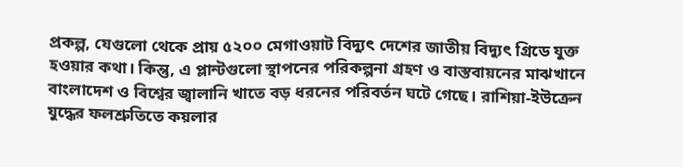প্রকল্প, যেগুলো থেকে প্রায় ৫২০০ মেগাওয়াট বিদ্যুৎ দেশের জাতীয় বিদ্যুৎ গ্রিডে যুক্ত হওয়ার কথা। কিন্তু, এ প্লান্টগুলো স্থাপনের পরিকল্পনা গ্রহণ ও বাস্তবায়নের মাঝখানে বাংলাদেশ ও বিশ্বের জ্বালানি খাতে বড় ধরনের পরিবর্তন ঘটে গেছে। রাশিয়া-ইউক্রেন যুদ্ধের ফলশ্রুতিতে কয়লার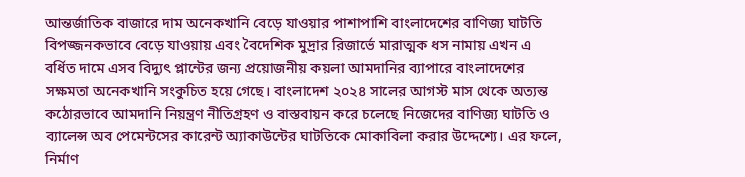আন্তর্জাতিক বাজারে দাম অনেকখানি বেড়ে যাওয়ার পাশাপাশি বাংলাদেশের বাণিজ্য ঘাটতি বিপজ্জনকভাবে বেড়ে যাওয়ায় এবং বৈদেশিক মুদ্রার রিজার্ভে মারাত্মক ধস নামায় এখন এ বর্ধিত দামে এসব বিদ্যুৎ প্লান্টের জন্য প্রয়োজনীয় কয়লা আমদানির ব্যাপারে বাংলাদেশের সক্ষমতা অনেকখানি সংকুচিত হয়ে গেছে। বাংলাদেশ ২০২৪ সালের আগস্ট মাস থেকে অত্যন্ত কঠোরভাবে আমদানি নিয়ন্ত্রণ নীতিগ্রহণ ও বাস্তবায়ন করে চলেছে নিজেদের বাণিজ্য ঘাটতি ও ব্যালেন্স অব পেমেন্টসের কারেন্ট অ্যাকাউন্টের ঘাটতিকে মোকাবিলা করার উদ্দেশ্যে। এর ফলে, নির্মাণ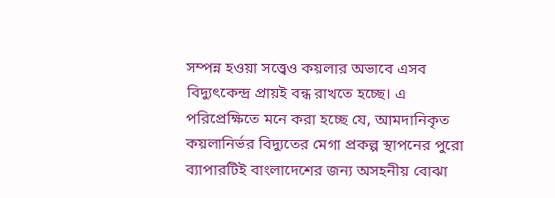সম্পন্ন হওয়া সত্ত্বেও কয়লার অভাবে এসব বিদ্যুৎকেন্দ্র প্রায়ই বন্ধ রাখতে হচ্ছে। এ পরিপ্রেক্ষিতে মনে করা হচ্ছে যে, আমদানিকৃত কয়লানির্ভর বিদ্যুতের মেগা প্রকল্প স্থাপনের পুরো ব্যাপারটিই বাংলাদেশের জন্য অসহনীয় বোঝা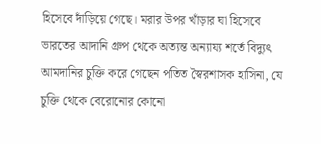হিসেবে দাঁড়িয়ে গেছে। মরার উপর খাঁড়ার ঘা হিসেবে ভারতের আদানি গ্রুপ থেকে অত্যন্ত অন্যায্য শর্তে বিদ্যুৎ আমদানির চুক্তি করে গেছেন পতিত স্বৈরশাসক হাসিনা, যে চুক্তি থেকে বেরোনোর কোনো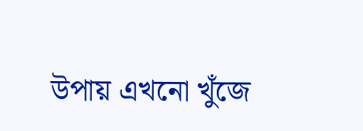উপায় এখনো খুঁজে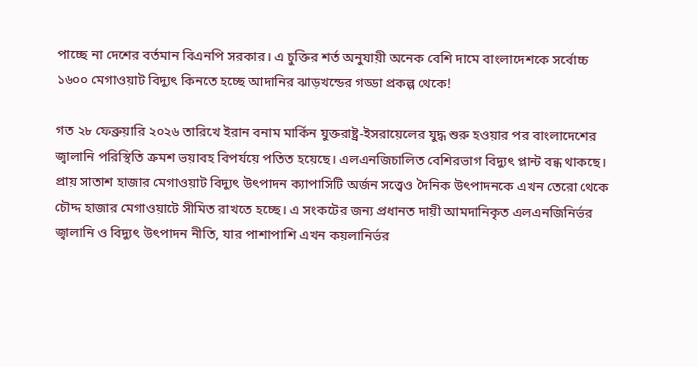পাচ্ছে না দেশের বর্তমান বিএনপি সরকার। এ চুক্তির শর্ত অনুযায়ী অনেক বেশি দামে বাংলাদেশকে সর্বোচ্চ ১৬০০ মেগাওয়াট বিদ্যুৎ কিনতে হচ্ছে আদানির ঝাড়খন্ডের গড্ডা প্রকল্প থেকে!

গত ২৮ ফেব্রুয়ারি ২০২৬ তারিখে ইরান বনাম মার্কিন যুক্তরাষ্ট্র-ইসরায়েলের যুদ্ধ শুরু হওয়ার পর বাংলাদেশের জ্বালানি পরিস্থিতি ক্রমশ ভয়াবহ বিপর্যয়ে পতিত হয়েছে। এলএনজিচালিত বেশিরভাগ বিদ্যুৎ প্লান্ট বন্ধ থাকছে। প্রায় সাতাশ হাজার মেগাওয়াট বিদ্যুৎ উৎপাদন ক্যাপাসিটি অর্জন সত্ত্বেও দৈনিক উৎপাদনকে এখন তেরো থেকে চৌদ্দ হাজার মেগাওয়াটে সীমিত রাখতে হচ্ছে। এ সংকটের জন্য প্রধানত দায়ী আমদানিকৃত এলএনজিনির্ভর জ্বালানি ও বিদ্যুৎ উৎপাদন নীতি, যার পাশাপাশি এখন কয়লানির্ভর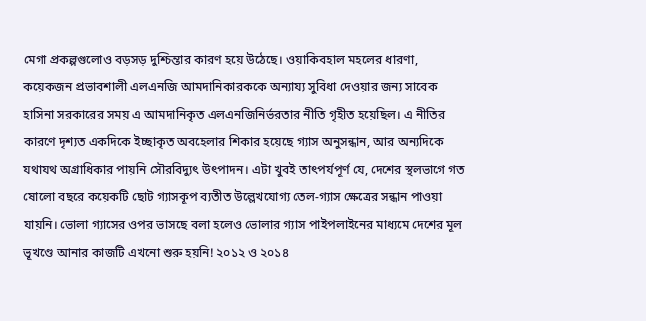মেগা প্রকল্পগুলোও বড়সড় দুশ্চিন্তার কারণ হয়ে উঠেছে। ওয়াকিবহাল মহলের ধারণা, কয়েকজন প্রভাবশালী এলএনজি আমদানিকারককে অন্যায্য সুবিধা দেওয়ার জন্য সাবেক হাসিনা সরকারের সময় এ আমদানিকৃত এলএনজিনির্ভরতার নীতি গৃহীত হয়েছিল। এ নীতির কারণে দৃশ্যত একদিকে ইচ্ছাকৃত অবহেলার শিকার হয়েছে গ্যাস অনুসন্ধান, আর অন্যদিকে যথাযথ অগ্রাধিকার পায়নি সৌরবিদ্যুৎ উৎপাদন। এটা খুবই তাৎপর্যপূর্ণ যে, দেশের স্থলভাগে গত ষোলো বছরে কয়েকটি ছোট গ্যাসকূপ ব্যতীত উল্লেখযোগ্য তেল-গ্যাস ক্ষেত্রের সন্ধান পাওয়া যায়নি। ভোলা গ্যাসের ওপর ভাসছে বলা হলেও ভোলার গ্যাস পাইপলাইনের মাধ্যমে দেশের মূল ভূখণ্ডে আনার কাজটি এখনো শুরু হয়নি! ২০১২ ও ২০১৪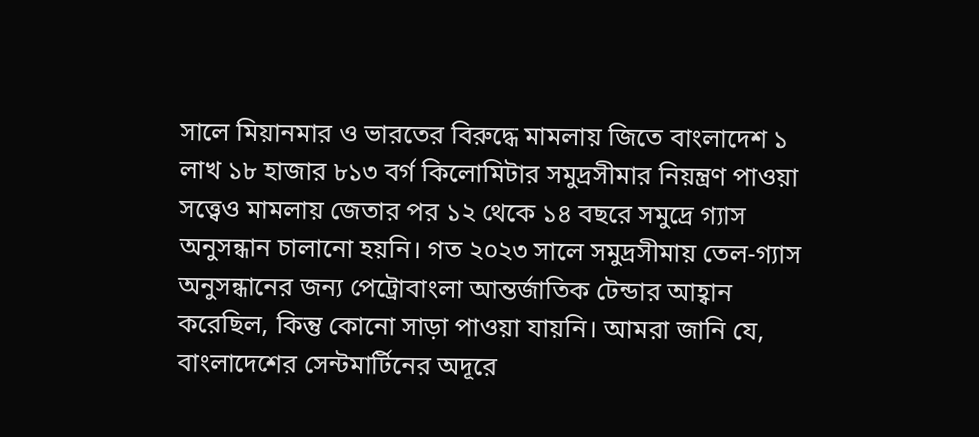সালে মিয়ানমার ও ভারতের বিরুদ্ধে মামলায় জিতে বাংলাদেশ ১ লাখ ১৮ হাজার ৮১৩ বর্গ কিলোমিটার সমুদ্রসীমার নিয়ন্ত্রণ পাওয়া সত্ত্বেও মামলায় জেতার পর ১২ থেকে ১৪ বছরে সমুদ্রে গ্যাস অনুসন্ধান চালানো হয়নি। গত ২০২৩ সালে সমুদ্রসীমায় তেল-গ্যাস অনুসন্ধানের জন্য পেট্রোবাংলা আন্তর্জাতিক টেন্ডার আহ্বান করেছিল, কিন্তু কোনো সাড়া পাওয়া যায়নি। আমরা জানি যে, বাংলাদেশের সেন্টমার্টিনের অদূরে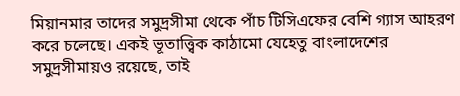মিয়ানমার তাদের সমুদ্রসীমা থেকে পাঁচ টিসিএফের বেশি গ্যাস আহরণ করে চলেছে। একই ভূতাত্ত্বিক কাঠামো যেহেতু বাংলাদেশের সমুদ্রসীমায়ও রয়েছে, তাই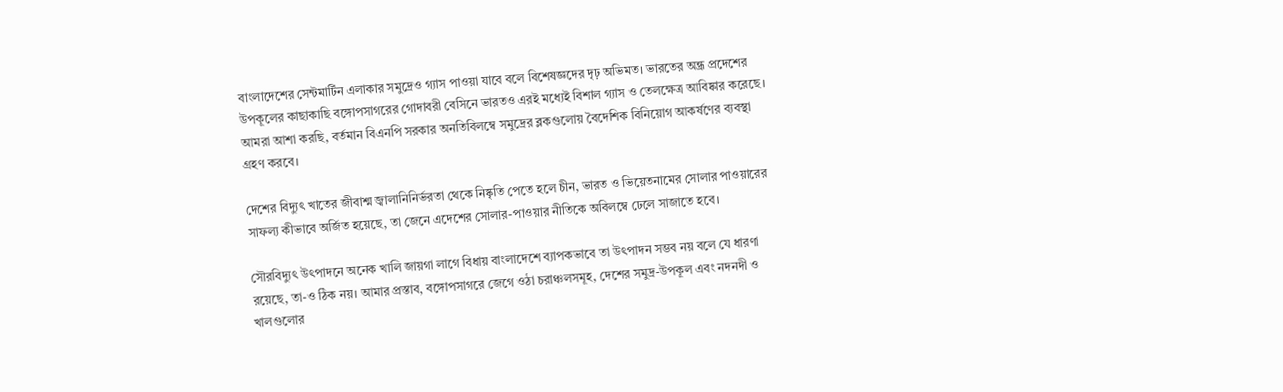বাংলাদেশের সেন্টমার্টিন এলাকার সমুদ্রেও গ্যাস পাওয়া যাবে বলে বিশেষজ্ঞদের দৃঢ় অভিমত। ভারতের অন্ধ্র প্রদেশের উপকূলের কাছাকাছি বঙ্গোপসাগরের গোদাবরী বেসিনে ভারতও এরই মধ্যেই বিশাল গ্যাস ও তেলক্ষেত্র আবিষ্কার করেছে। আমরা আশা করছি, বর্তমান বিএনপি সরকার অনতিবিলম্বে সমুদ্রের ব্লকগুলোয় বৈদেশিক বিনিয়োগ আকর্ষণের ব্যবস্থা গ্রহণ করবে।

দেশের বিদ্যুৎ খাতের জীবাশ্ম জ্বালানিনির্ভরতা থেকে নিষ্কৃতি পেতে হলে চীন, ভারত ও ভিয়েতনামের সোলার পাওয়ারের সাফল্য কীভাবে অর্জিত হয়েছে, তা জেনে এদেশের সোলার-পাওয়ার নীতিকে অবিলম্বে ঢেলে সাজাতে হবে।

সৌরবিদ্যুৎ উৎপাদনে অনেক খালি জায়গা লাগে বিধায় বাংলাদেশে ব্যাপকভাবে তা উৎপাদন সম্ভব নয় বলে যে ধারণা রয়েছে, তা-ও ঠিক নয়। আমার প্রস্তাব, বঙ্গোপসাগরে জেগে ওঠা চরাঞ্চলসমূহ, দেশের সমুদ্র-উপকূল এবং নদনদী ও খালগুলোর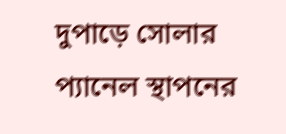দুপাড়ে সোলার প্যানেল স্থাপনের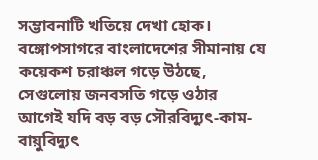সম্ভাবনাটি খতিয়ে দেখা হোক। বঙ্গোপসাগরে বাংলাদেশের সীমানায় যে কয়েকশ চরাঞ্চল গড়ে উঠছে, সেগুলোয় জনবসতি গড়ে ওঠার আগেই যদি বড় বড় সৌরবিদ্যুৎ-কাম-বায়ুবিদ্যুৎ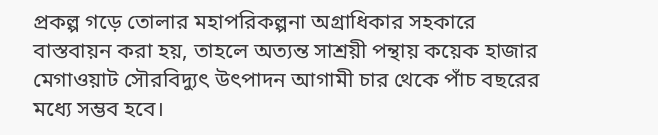প্রকল্প গড়ে তোলার মহাপরিকল্পনা অগ্রাধিকার সহকারে বাস্তবায়ন করা হয়, তাহলে অত্যন্ত সাশ্রয়ী পন্থায় কয়েক হাজার মেগাওয়াট সৌরবিদ্যুৎ উৎপাদন আগামী চার থেকে পাঁচ বছরের মধ্যে সম্ভব হবে।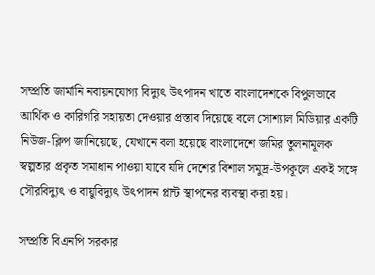সম্প্রতি জার্মানি নবায়নযোগ্য বিদ্যুৎ উৎপাদন খাতে বাংলাদেশকে বিপুলভাবে আর্থিক ও কারিগরি সহায়তা দেওয়ার প্রস্তাব দিয়েছে বলে সোশ্যাল মিডিয়ার একটি নিউজ-ক্লিপ জানিয়েছে, যেখানে বলা হয়েছে বাংলাদেশে জমির তুলনামূলক স্বল্পতার প্রকৃত সমাধান পাওয়া যাবে যদি দেশের বিশাল সমুদ্র-উপকূলে একই সঙ্গে সৌরবিদ্যুৎ ও বায়ুবিদ্যুৎ উৎপাদন প্লান্ট স্থাপনের ব্যবস্থা করা হয়।

সম্প্রতি বিএনপি সরকার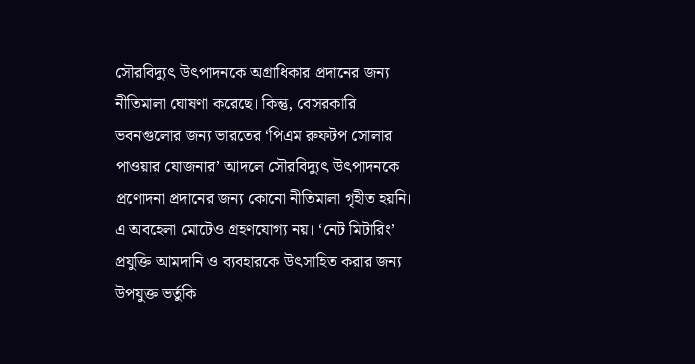সৌরবিদ্যুৎ উৎপাদনকে অগ্রাধিকার প্রদানের জন্য নীতিমালা ঘোষণা করেছে। কিন্তু, বেসরকারি ভবনগুলোর জন্য ভারতের ‘পিএম রুফটপ সোলার পাওয়ার যোজনার’ আদলে সৌরবিদ্যুৎ উৎপাদনকে প্রণোদনা প্রদানের জন্য কোনো নীতিমালা গৃহীত হয়নি। এ অবহেলা মোটেও গ্রহণযোগ্য নয়। ‘নেট মিটারিং’ প্রযুক্তি আমদানি ও ব্যবহারকে উৎসাহিত করার জন্য উপযুক্ত ভর্তুকি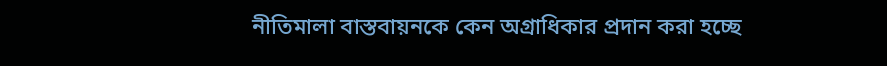নীতিমালা বাস্তবায়নকে কেন অগ্রাধিকার প্রদান করা হচ্ছে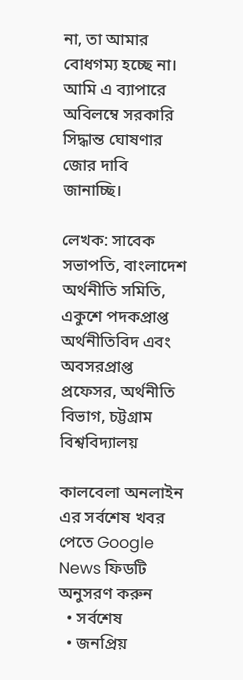না, তা আমার বোধগম্য হচ্ছে না। আমি এ ব্যাপারে অবিলম্বে সরকারি সিদ্ধান্ত ঘোষণার জোর দাবি জানাচ্ছি।

লেখক: সাবেক সভাপতি, বাংলাদেশ অর্থনীতি সমিতি, একুশে পদকপ্রাপ্ত অর্থনীতিবিদ এবং অবসরপ্রাপ্ত প্রফেসর, অর্থনীতি বিভাগ, চট্টগ্রাম বিশ্ববিদ্যালয়

কালবেলা অনলাইন এর সর্বশেষ খবর পেতে Google News ফিডটি অনুসরণ করুন
  • সর্বশেষ
  • জনপ্রিয়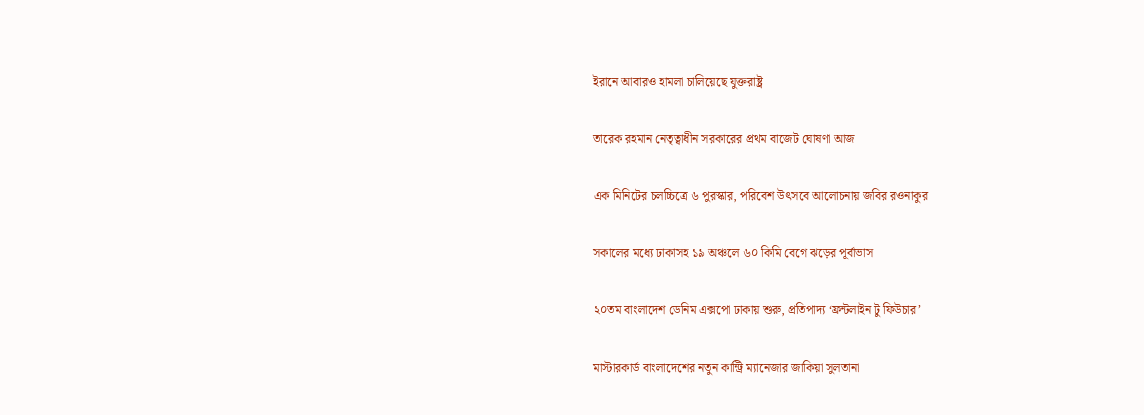ইরানে আবারও হামলা চালিয়েছে যুক্তরাষ্ট্র

তারেক রহমান নেতৃত্বাধীন সরকারের প্রথম বাজেট ঘোষণা আজ

এক মিনিটের চলচ্চিত্রে ৬ পুরস্কার, পরিবেশ উৎসবে আলোচনায় জবির রওনাকুর

সকালের মধ্যে ঢাকাসহ ১৯ অঞ্চলে ৬০ কিমি বেগে ঝড়ের পূর্বাভাস

২০তম বাংলাদেশ ডেনিম এক্সপো ঢাকায় শুরু, প্রতিপাদ্য ‘ফ্রন্টলাইন টু ফিউচার’

মাস্টারকার্ড বাংলাদেশের নতুন কান্ট্রি ম্যানেজার জাকিয়া সুলতানা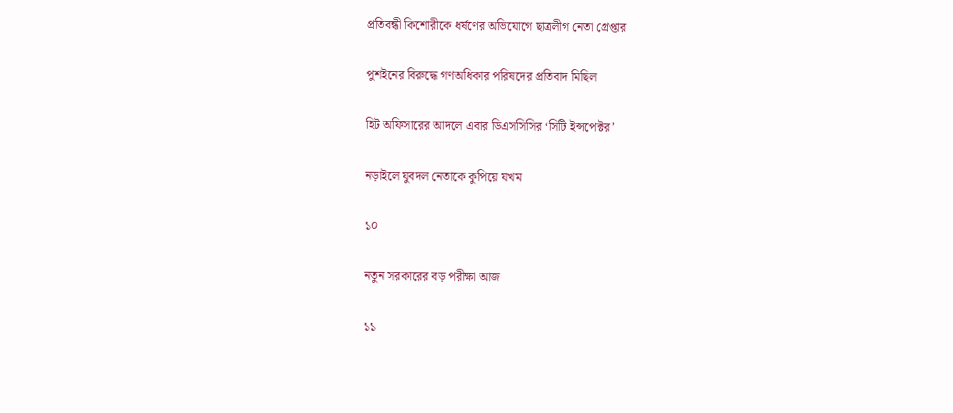প্রতিবন্ধী কিশোরীকে ধর্ষণের অভিযোগে ছাত্রলীগ নেতা গ্রেপ্তার

পুশইনের বিরুদ্ধে গণঅধিকার পরিষদের প্রতিবাদ মিছিল

হিট অফিসারের আদলে এবার ডিএসসিসির ‘সিটি ইন্সপেক্টর’

নড়াইলে যুবদল নেতাকে কুপিয়ে যখম

১০

নতুন সরকারের বড় পরীক্ষা আজ

১১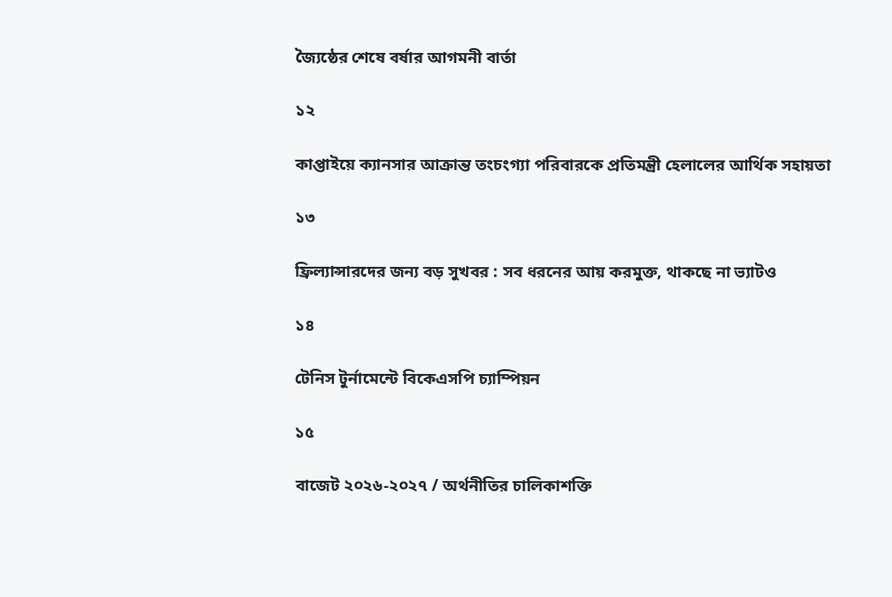জ্যৈষ্ঠের শেষে বর্ষার আগমনী বার্তা

১২

কাপ্তাইয়ে ক্যানসার আক্রান্ত তংচংগ্যা পরিবারকে প্রতিমন্ত্রী হেলালের আর্থিক সহায়তা

১৩

ফ্রিল্যান্সারদের জন্য বড় সুখবর : সব ধরনের আয় করমুক্ত, থাকছে না ভ্যাটও

১৪

টেনিস টুর্নামেন্টে বিকেএসপি চ্যাম্পিয়ন

১৫

বাজেট ২০২৬-২০২৭ / অর্থনীতির চালিকাশক্তি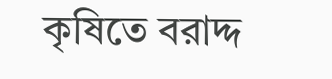কৃষিতে বরাদ্দ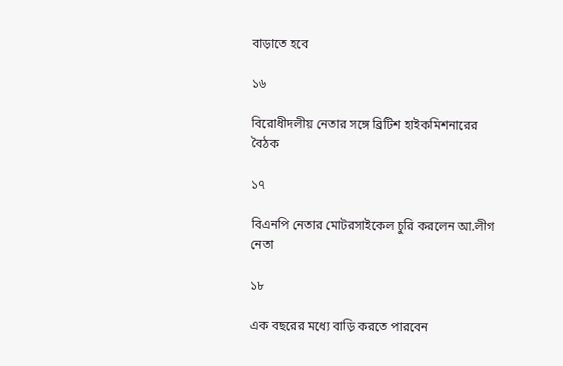বাড়াতে হবে

১৬

বিরোধীদলীয় নেতার সঙ্গে ব্রিটিশ হাইকমিশনারের বৈঠক

১৭

বিএনপি নেতার মোটরসাইকেল চুরি করলেন আ.লীগ নেতা

১৮

এক বছরের মধ্যে বাড়ি করতে পারবেন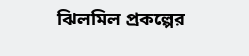ঝিলমিল প্রকল্পের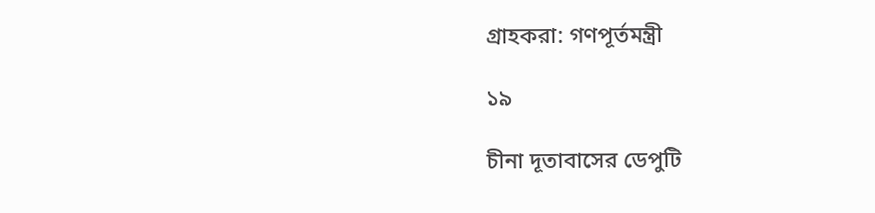গ্রাহকরা: গণপূর্তমন্ত্রী

১৯

চীনা দূতাবাসের ডেপুটি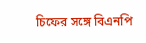চিফের সঙ্গে বিএনপি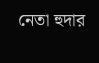নেতা হুদার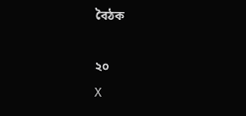বৈঠক

২০
X